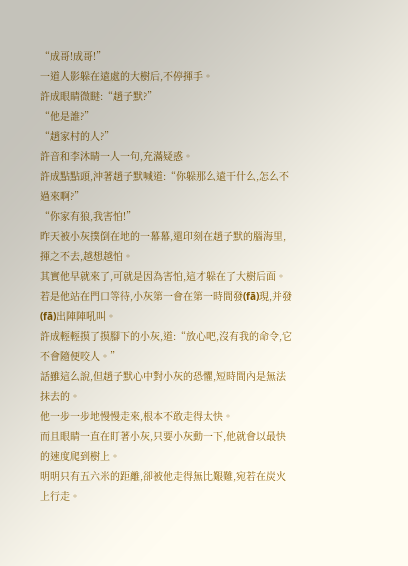“成哥!成哥!”
一道人影躲在遠處的大樹后,不停揮手。
許成眼睛微瞇:“趙子默?”
“他是誰?”
“趙家村的人?”
許音和李沐晴一人一句,充滿疑惑。
許成點點頭,沖著趙子默喊道:“你躲那么遠干什么,怎么不過來啊?”
“你家有狼,我害怕!”
昨天被小灰撲倒在地的一幕幕,還印刻在趙子默的腦海里,揮之不去,越想越怕。
其實他早就來了,可就是因為害怕,這才躲在了大樹后面。
若是他站在門口等待,小灰第一會在第一時間發(fā)現,并發(fā)出陣陣吼叫。
許成輕輕摸了摸腳下的小灰,道:“放心吧,沒有我的命令,它不會隨便咬人。”
話雖這么說,但趙子默心中對小灰的恐懼,短時間內是無法抹去的。
他一步一步地慢慢走來,根本不敢走得太快。
而且眼睛一直在盯著小灰,只要小灰動一下,他就會以最快的速度爬到樹上。
明明只有五六米的距離,卻被他走得無比艱難,宛若在炭火上行走。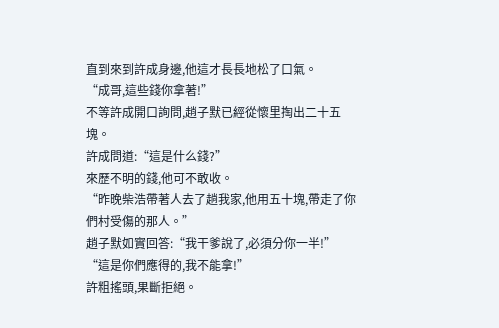直到來到許成身邊,他這才長長地松了口氣。
“成哥,這些錢你拿著!”
不等許成開口詢問,趙子默已經從懷里掏出二十五塊。
許成問道:“這是什么錢?”
來歷不明的錢,他可不敢收。
“昨晚柴浩帶著人去了趟我家,他用五十塊,帶走了你們村受傷的那人。”
趙子默如實回答:“我干爹說了,必須分你一半!”
“這是你們應得的,我不能拿!”
許粗搖頭,果斷拒絕。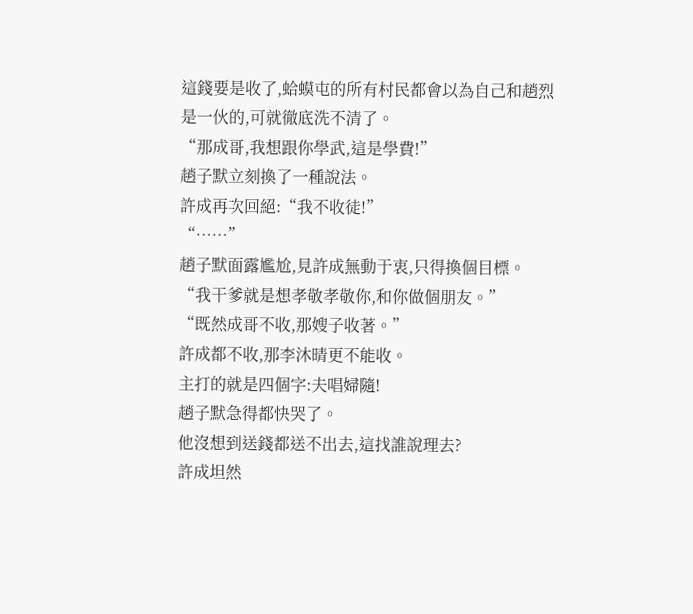這錢要是收了,蛤蟆屯的所有村民都會以為自己和趙烈是一伙的,可就徹底洗不清了。
“那成哥,我想跟你學武,這是學費!”
趙子默立刻換了一種說法。
許成再次回絕:“我不收徒!”
“……”
趙子默面露尷尬,見許成無動于衷,只得換個目標。
“我干爹就是想孝敬孝敬你,和你做個朋友。”
“既然成哥不收,那嫂子收著。”
許成都不收,那李沐晴更不能收。
主打的就是四個字:夫唱婦隨!
趙子默急得都快哭了。
他沒想到送錢都送不出去,這找誰說理去?
許成坦然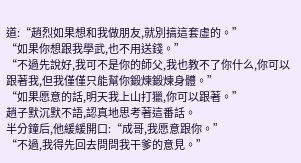道:“趙烈如果想和我做朋友,就別搞這套虛的。”
“如果你想跟我學武,也不用送錢。”
“不過先說好,我可不是你的師父,我也教不了你什么,你可以跟著我,但我僅僅只能幫你鍛煉鍛煉身體。”
“如果愿意的話,明天我上山打獵,你可以跟著。”
趙子默沉默不語,認真地思考著這番話。
半分鐘后,他緩緩開口:“成哥,我愿意跟你。”
“不過,我得先回去問問我干爹的意見。”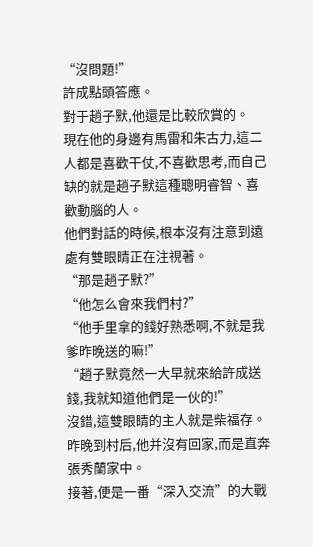“沒問題!”
許成點頭答應。
對于趙子默,他還是比較欣賞的。
現在他的身邊有馬雷和朱古力,這二人都是喜歡干仗,不喜歡思考,而自己缺的就是趙子默這種聰明睿智、喜歡動腦的人。
他們對話的時候,根本沒有注意到遠處有雙眼睛正在注視著。
“那是趙子默?”
“他怎么會來我們村?”
“他手里拿的錢好熟悉啊,不就是我爹昨晚送的嘛!”
“趙子默竟然一大早就來給許成送錢,我就知道他們是一伙的!”
沒錯,這雙眼睛的主人就是柴福存。
昨晚到村后,他并沒有回家,而是直奔張秀蘭家中。
接著,便是一番“深入交流”的大戰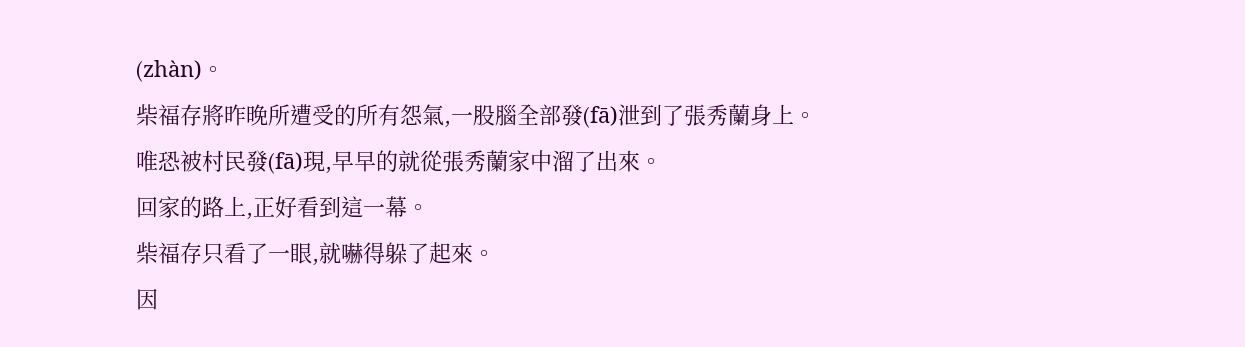(zhàn)。
柴福存將昨晚所遭受的所有怨氣,一股腦全部發(fā)泄到了張秀蘭身上。
唯恐被村民發(fā)現,早早的就從張秀蘭家中溜了出來。
回家的路上,正好看到這一幕。
柴福存只看了一眼,就嚇得躲了起來。
因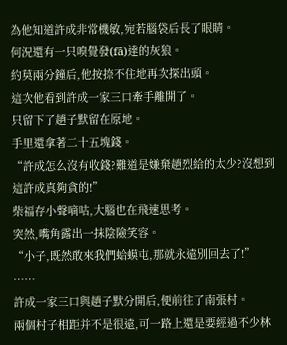為他知道許成非常機敏,宛若腦袋后長了眼睛。
何況還有一只嗅覺發(fā)達的灰狼。
約莫兩分鐘后,他按捺不住地再次探出頭。
這次他看到許成一家三口牽手離開了。
只留下了趙子默留在原地。
手里還拿著二十五塊錢。
“許成怎么沒有收錢?難道是嫌棄趙烈給的太少?沒想到這許成真夠貪的!”
柴福存小聲嘀咕,大腦也在飛速思考。
突然,嘴角露出一抹陰險笑容。
“小子,既然敢來我們蛤蟆屯,那就永遠別回去了!”
……
許成一家三口與趙子默分開后,便前往了南張村。
兩個村子相距并不是很遠,可一路上還是要經過不少林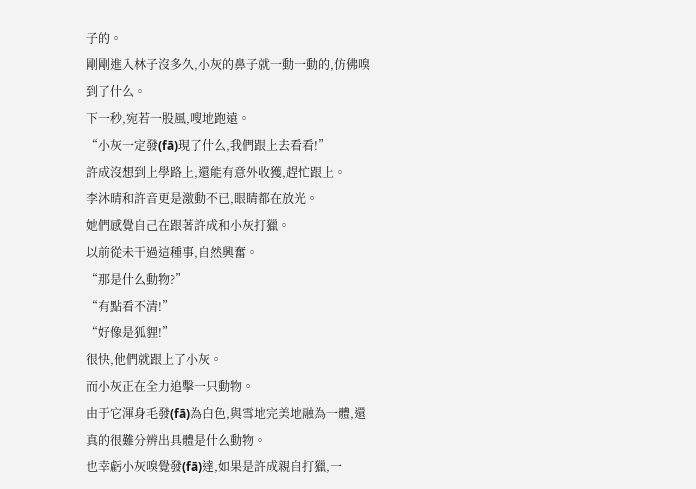子的。
剛剛進入林子沒多久,小灰的鼻子就一動一動的,仿佛嗅到了什么。
下一秒,宛若一股風,嗖地跑遠。
“小灰一定發(fā)現了什么,我們跟上去看看!”
許成沒想到上學路上,還能有意外收獲,趕忙跟上。
李沐晴和許音更是激動不已,眼睛都在放光。
她們感覺自己在跟著許成和小灰打獵。
以前從未干過這種事,自然興奮。
“那是什么動物?”
“有點看不清!”
“好像是狐貍!”
很快,他們就跟上了小灰。
而小灰正在全力追擊一只動物。
由于它渾身毛發(fā)為白色,與雪地完美地融為一體,還真的很難分辨出具體是什么動物。
也幸虧小灰嗅覺發(fā)達,如果是許成親自打獵,一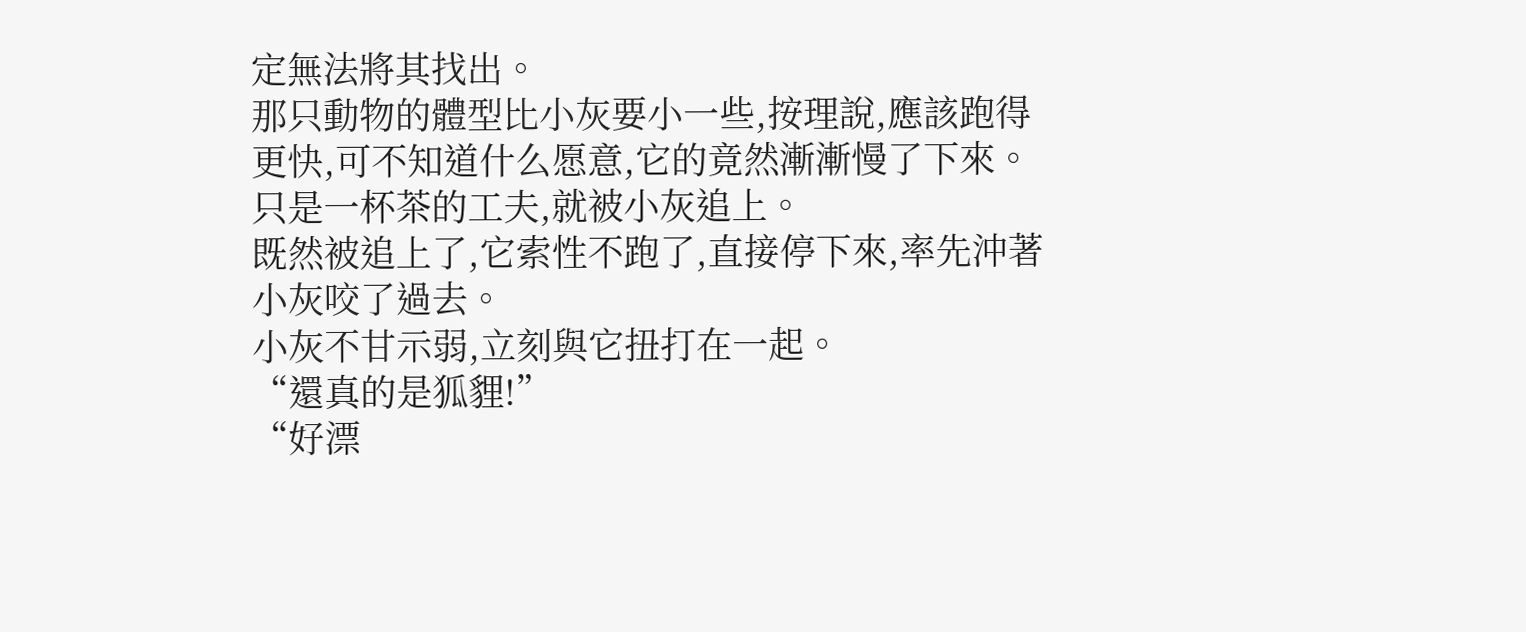定無法將其找出。
那只動物的體型比小灰要小一些,按理說,應該跑得更快,可不知道什么愿意,它的竟然漸漸慢了下來。
只是一杯茶的工夫,就被小灰追上。
既然被追上了,它索性不跑了,直接停下來,率先沖著小灰咬了過去。
小灰不甘示弱,立刻與它扭打在一起。
“還真的是狐貍!”
“好漂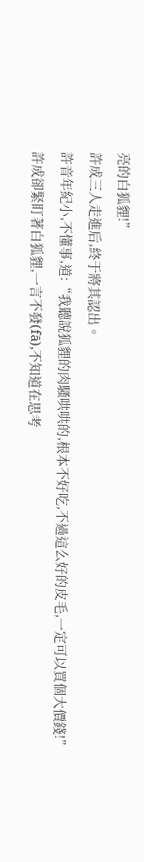亮的白狐貍!”
許成三人走進后,終于將其認出。
許音年紀小,不懂事,道:“我聽說狐貍的肉騷哄哄的,根本不好吃,不過這么好的皮毛,一定可以買個大價錢!”
許成卻緊盯著白狐貍,一言不發(fā),不知道在思考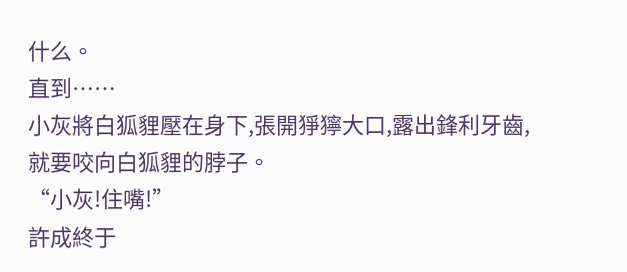什么。
直到……
小灰將白狐貍壓在身下,張開猙獰大口,露出鋒利牙齒,就要咬向白狐貍的脖子。
“小灰!住嘴!”
許成終于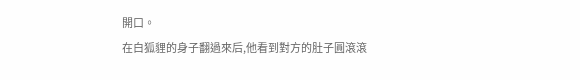開口。
在白狐貍的身子翻過來后,他看到對方的肚子圓滾滾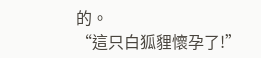的。
“這只白狐貍懷孕了!”